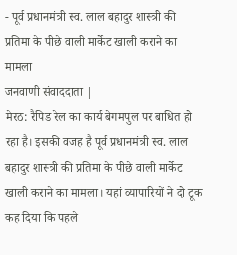- पूर्व प्रधानमंत्री स्व. लाल बहादुर शास्त्री की प्रतिमा के पीछे वाली मार्केट खाली कराने का मामला
जनवाणी संवाददाता |
मेरठ: रैपिड रेल का कार्य बेगमपुल पर बाधित हो रहा है। इसकी वजह है पूर्व प्रधानमंत्री स्व. लाल बहादुर शास्त्री की प्रतिमा के पीछे वाली मार्केट खाली कराने का मामला। यहां व्यापारियों ने दो टूक कह दिया कि पहले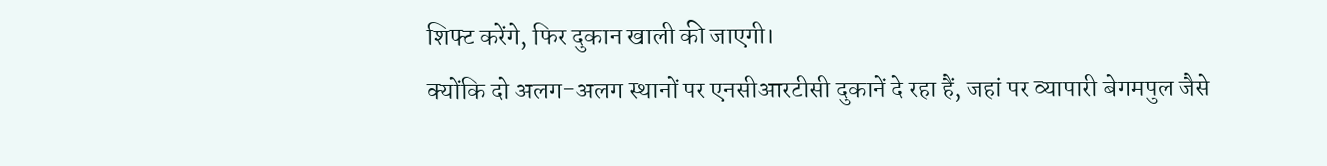शिफ्ट करेंगे, फिर दुकान खाली की जाएगी।
क्योंकि दो अलग-अलग स्थानों पर एनसीआरटीसी दुकानें दे रहा हैं, जहां पर व्यापारी बेगमपुल जैसे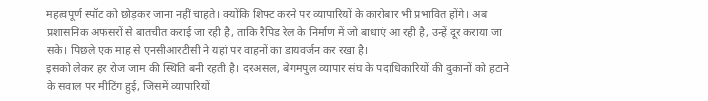महत्वपूर्ण स्पॉट को छोड़कर जाना नहीं चाहते। क्योंकि शिफ्ट करने पर व्यापारियों के कारोबार भी प्रभावित होंगे। अब प्रशासनिक अफसरों से बातचीत कराई जा रही है, ताकि रैपिड रेल के निर्माण में जो बाधाएं आ रही है, उन्हें दूर कराया जा सके। पिछले एक माह से एनसीआरटीसी ने यहां पर वाहनों का डायवर्जन कर रखा है।
इसको लेकर हर रोज जाम की स्थिति बनी रहती है। दरअसल, बेगमपुल व्यापार संघ के पदाधिकारियों की दुकानों को हटाने के सवाल पर मीटिंग हुई, जिसमें व्यापारियों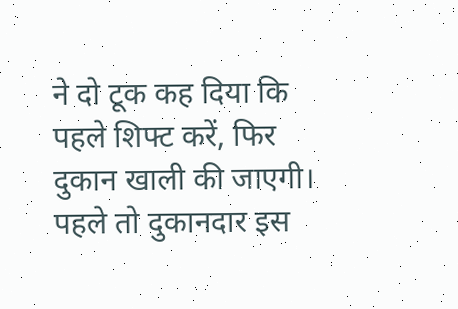ने दो टूक कह दिया कि पहले शिफ्ट करें, फिर दुकान खाली की जाएगी। पहले तो दुकानदार इस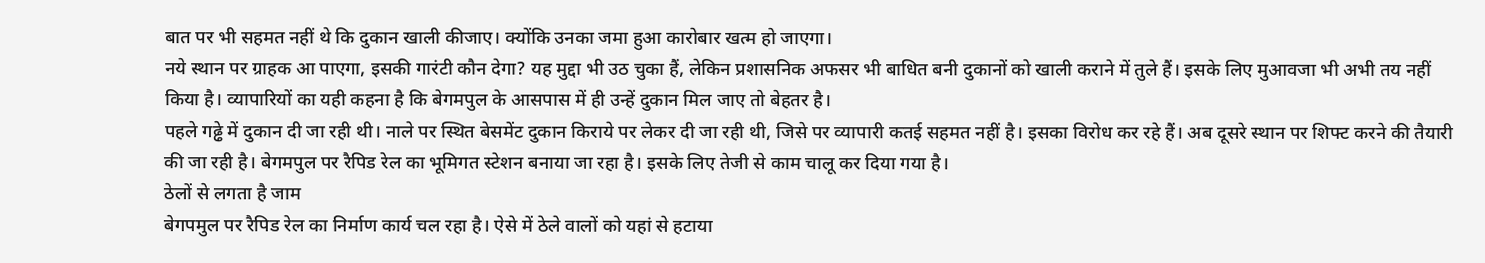बात पर भी सहमत नहीं थे कि दुकान खाली कीजाए। क्योंकि उनका जमा हुआ कारोबार खत्म हो जाएगा।
नये स्थान पर ग्राहक आ पाएगा, इसकी गारंटी कौन देगा? यह मुद्दा भी उठ चुका हैं, लेकिन प्रशासनिक अफसर भी बाधित बनी दुकानों को खाली कराने में तुले हैं। इसके लिए मुआवजा भी अभी तय नहीं किया है। व्यापारियों का यही कहना है कि बेगमपुल के आसपास में ही उन्हें दुकान मिल जाए तो बेहतर है।
पहले गढ्ढे में दुकान दी जा रही थी। नाले पर स्थित बेसमेंट दुकान किराये पर लेकर दी जा रही थी, जिसे पर व्यापारी कतई सहमत नहीं है। इसका विरोध कर रहे हैं। अब दूसरे स्थान पर शिफ्ट करने की तैयारी की जा रही है। बेगमपुल पर रैपिड रेल का भूमिगत स्टेशन बनाया जा रहा है। इसके लिए तेजी से काम चालू कर दिया गया है।
ठेलों से लगता है जाम
बेगपमुल पर रैपिड रेल का निर्माण कार्य चल रहा है। ऐसे में ठेले वालों को यहां से हटाया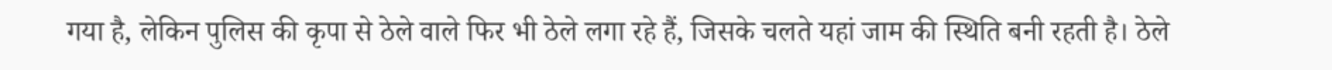गया है, लेकिन पुलिस की कृपा से ठेले वाले फिर भी ठेले लगा रहे हैं, जिसके चलते यहां जाम की स्थिति बनी रहती है। ठेले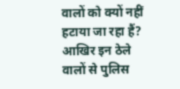वालों को क्यों नहीं हटाया जा रहा हैं? आखिर इन ठेले वालों से पुलिस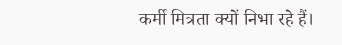कर्मी मित्रता क्यों निभा रहे हैं।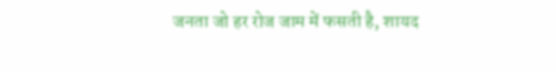जनता जो हर रोज जाम में फसती है, शायद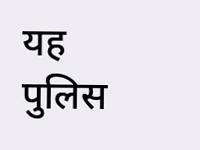यह पुलिस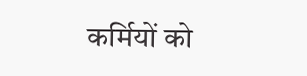कर्मियों को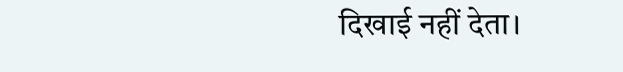दिखाई नहीं देता।